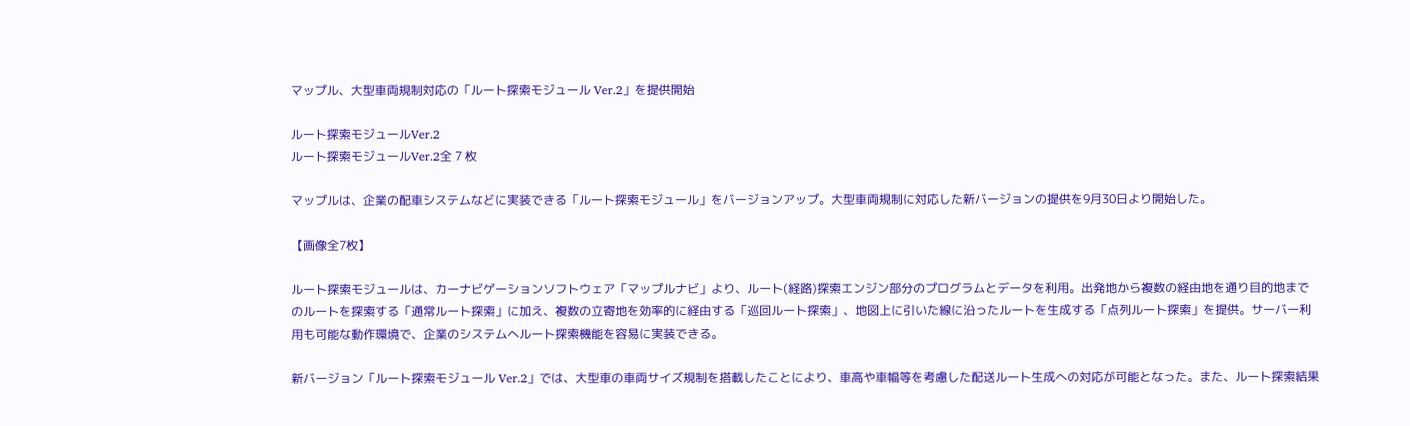マップル、大型車両規制対応の「ルート探索モジュール Ver.2」を提供開始

ルート探索モジュールVer.2
ルート探索モジュールVer.2全 7 枚

マップルは、企業の配車システムなどに実装できる「ルート探索モジュール」をバージョンアップ。大型車両規制に対応した新バージョンの提供を9月30日より開始した。

【画像全7枚】

ルート探索モジュールは、カーナビゲーションソフトウェア「マップルナビ」より、ルート(経路)探索エンジン部分のプログラムとデータを利用。出発地から複数の経由地を通り目的地までのルートを探索する「通常ルート探索」に加え、複数の立寄地を効率的に経由する「巡回ルート探索」、地図上に引いた線に沿ったルートを生成する「点列ルート探索」を提供。サーバー利用も可能な動作環境で、企業のシステムへルート探索機能を容易に実装できる。

新バージョン「ルート探索モジュール Ver.2」では、大型車の車両サイズ規制を搭載したことにより、車高や車幅等を考慮した配送ルート生成への対応が可能となった。また、ルート探索結果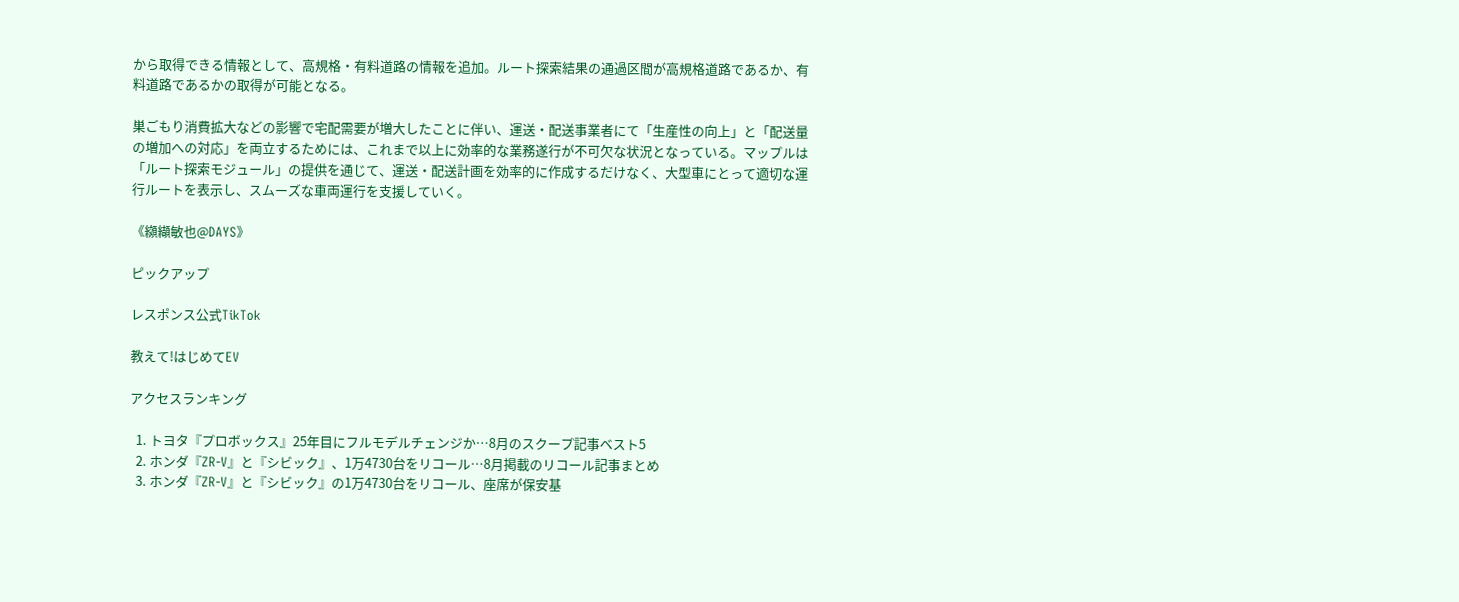から取得できる情報として、高規格・有料道路の情報を追加。ルート探索結果の通過区間が高規格道路であるか、有料道路であるかの取得が可能となる。

巣ごもり消費拡大などの影響で宅配需要が増大したことに伴い、運送・配送事業者にて「生産性の向上」と「配送量の増加への対応」を両立するためには、これまで以上に効率的な業務遂行が不可欠な状況となっている。マップルは「ルート探索モジュール」の提供を通じて、運送・配送計画を効率的に作成するだけなく、大型車にとって適切な運行ルートを表示し、スムーズな車両運行を支援していく。

《纐纈敏也@DAYS》

ピックアップ

レスポンス公式TikTok

教えて!はじめてEV

アクセスランキング

  1. トヨタ『プロボックス』25年目にフルモデルチェンジか…8月のスクープ記事ベスト5
  2. ホンダ『ZR-V』と『シビック』、1万4730台をリコール…8月掲載のリコール記事まとめ
  3. ホンダ『ZR-V』と『シビック』の1万4730台をリコール、座席が保安基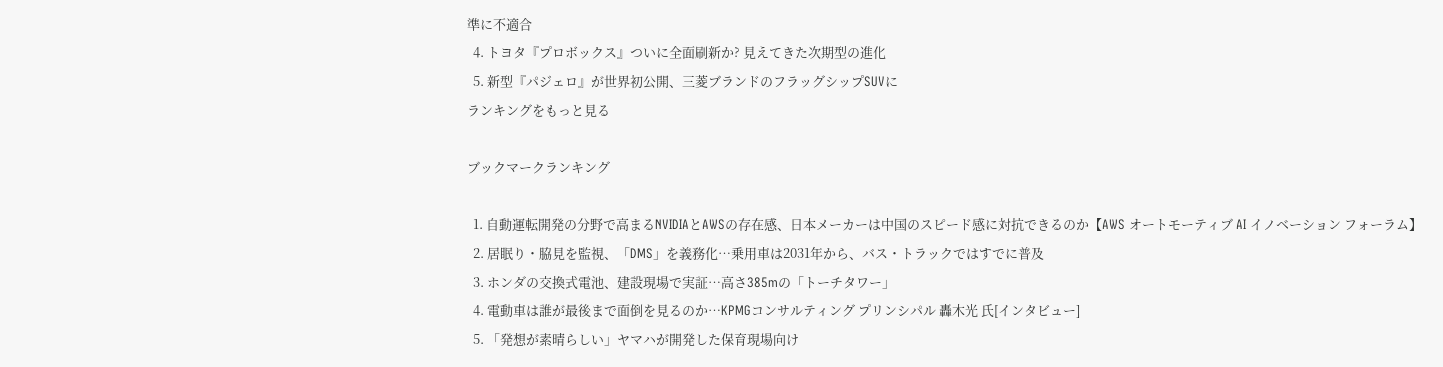準に不適合
  4. トヨタ『プロボックス』ついに全面刷新か? 見えてきた次期型の進化
  5. 新型『パジェロ』が世界初公開、三菱ブランドのフラッグシップSUVに
ランキングをもっと見る

ブックマークランキング

  1. 自動運転開発の分野で高まるNVIDIAとAWSの存在感、日本メーカーは中国のスピード感に対抗できるのか【AWS オートモーティブ AI イノベーション フォーラム】
  2. 居眠り・脇見を監視、「DMS」を義務化…乗用車は2031年から、バス・トラックではすでに普及
  3. ホンダの交換式電池、建設現場で実証…高さ385mの「トーチタワー」
  4. 電動車は誰が最後まで面倒を見るのか…KPMGコンサルティング プリンシパル 轟木光 氏[インタビュー]
  5. 「発想が素晴らしい」ヤマハが開発した保育現場向け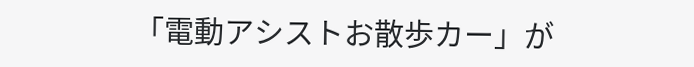「電動アシストお散歩カー」が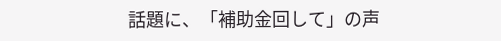話題に、「補助金回して」の声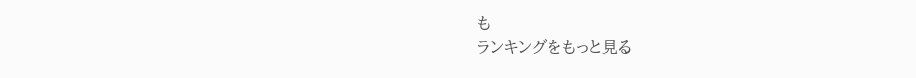も
ランキングをもっと見る